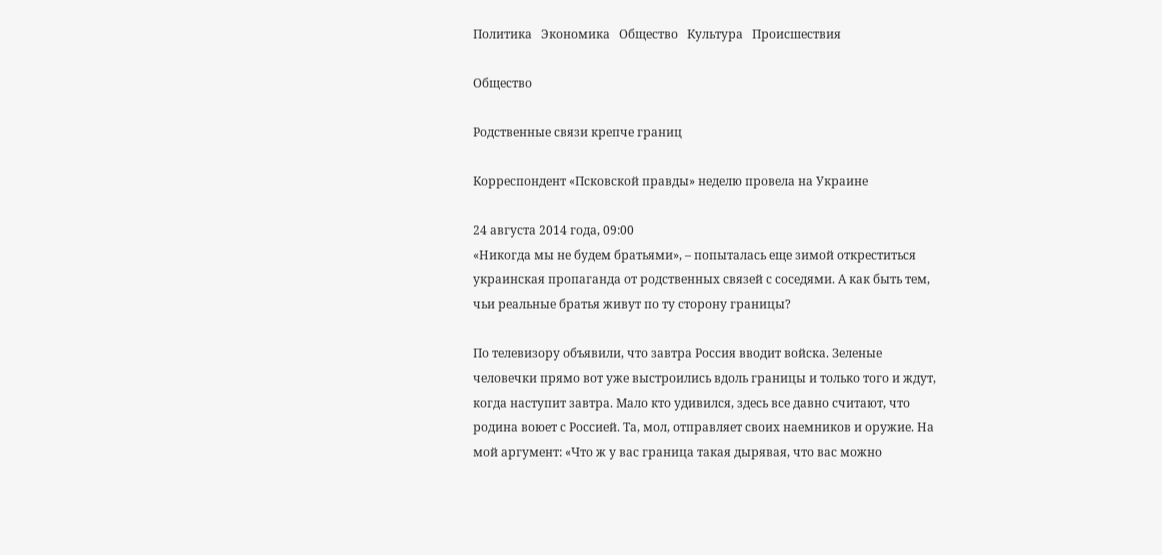Политика   Экономика   Общество   Культура   Происшествия

Общество

Родственные связи крепче границ

Корреспондент «Псковской правды» неделю провела на Украине

24 августа 2014 года, 09:00
«Никогда мы не будем братьями», – попыталась еще зимой откреститься украинская пропаганда от родственных связей с соседями. А как быть тем, чьи реальные братья живут по ту сторону границы?

По телевизору объявили, что завтра Россия вводит войска. Зеленые человечки прямо вот уже выстроились вдоль границы и только того и ждут, когда наступит завтра. Мало кто удивился, здесь все давно считают, что родина воюет с Россией. Та, мол, отправляет своих наемников и оружие. На мой аргумент: «Что ж у вас граница такая дырявая, что вас можно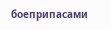боеприпасами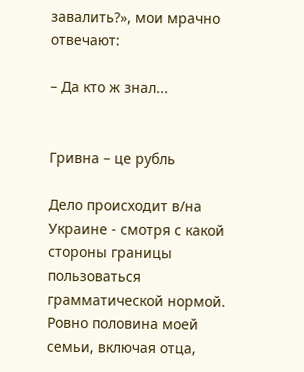завалить?», мои мрачно отвечают:

– Да кто ж знал...


Гривна – це рубль

Дело происходит в/на Украине - смотря с какой стороны границы пользоваться грамматической нормой. Ровно половина моей семьи, включая отца,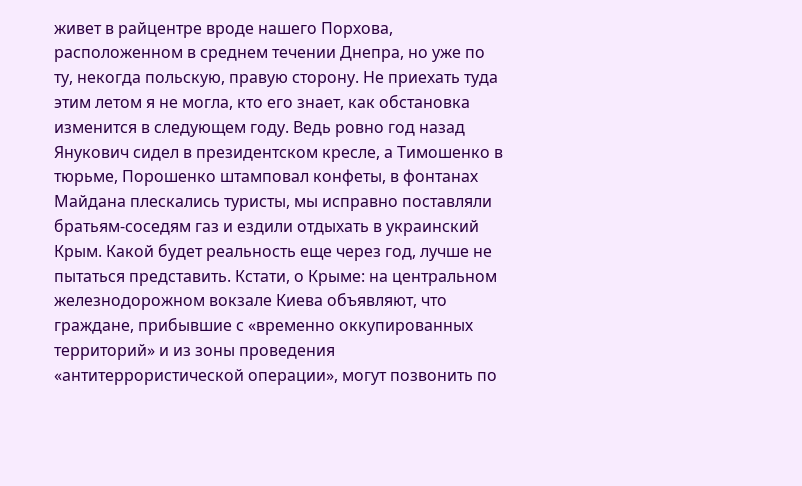живет в райцентре вроде нашего Порхова, расположенном в среднем течении Днепра, но уже по ту, некогда польскую, правую сторону. Не приехать туда этим летом я не могла, кто его знает, как обстановка изменится в следующем году. Ведь ровно год назад Янукович сидел в президентском кресле, а Тимошенко в тюрьме, Порошенко штамповал конфеты, в фонтанах Майдана плескались туристы, мы исправно поставляли братьям-соседям газ и ездили отдыхать в украинский Крым. Какой будет реальность еще через год, лучше не пытаться представить. Кстати, о Крыме: на центральном железнодорожном вокзале Киева объявляют, что граждане, прибывшие с «временно оккупированных территорий» и из зоны проведения «антитеррористической операции», могут позвонить по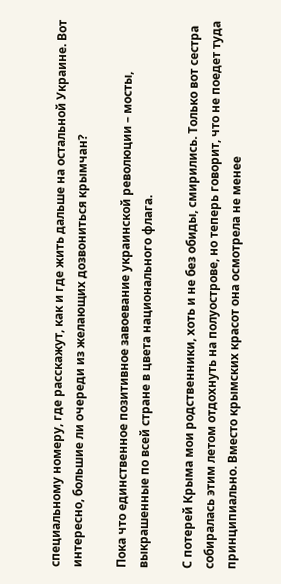специальному номеру, где расскажут, как и где жить дальше на остальной Украине. Вот интересно, большие ли очереди из желающих дозвониться крымчан?

Пока что единственное позитивное завоевание украинской революции – мосты, выкрашенные по всей стране в цвета национального флага.

С потерей Крыма мои родственники, хоть и не без обиды, смирились. Только вот сестра собиралась этим летом отдохнуть на полуострове, но теперь говорит, что не поедет туда принципиально. Вместо крымских красот она осмотрела не менее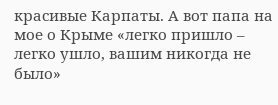красивые Карпаты. А вот папа на мое о Крыме «легко пришло – легко ушло, вашим никогда не было»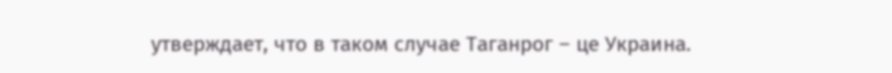утверждает, что в таком случае Таганрог – це Украина.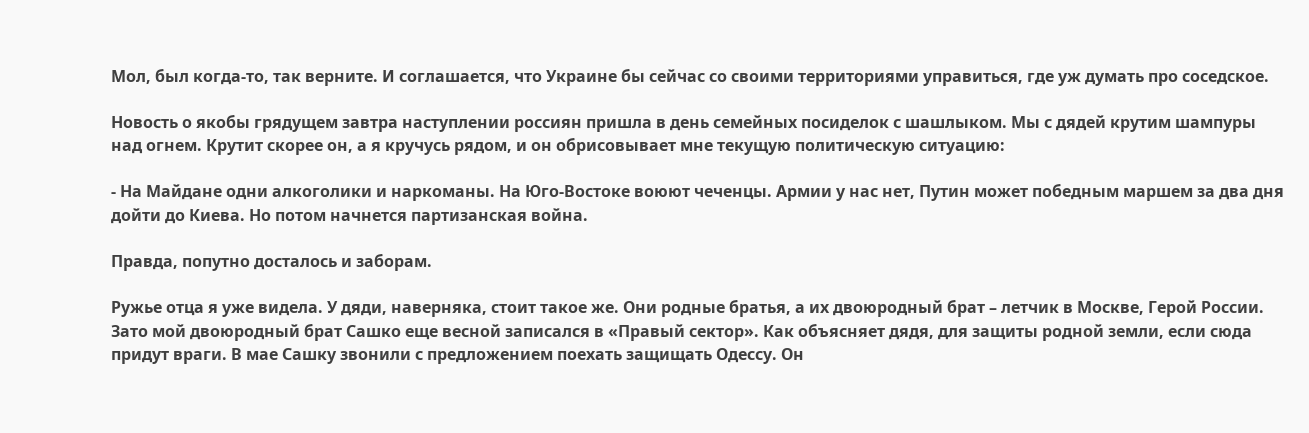Мол, был когда-то, так верните. И соглашается, что Украине бы сейчас со своими территориями управиться, где уж думать про соседское.

Новость о якобы грядущем завтра наступлении россиян пришла в день семейных посиделок с шашлыком. Мы с дядей крутим шампуры над огнем. Крутит скорее он, а я кручусь рядом, и он обрисовывает мне текущую политическую ситуацию:

- На Майдане одни алкоголики и наркоманы. На Юго-Востоке воюют чеченцы. Армии у нас нет, Путин может победным маршем за два дня дойти до Киева. Но потом начнется партизанская война.

Правда, попутно досталось и заборам.

Ружье отца я уже видела. У дяди, наверняка, стоит такое же. Они родные братья, а их двоюродный брат – летчик в Москве, Герой России. Зато мой двоюродный брат Сашко еще весной записался в «Правый сектор». Как объясняет дядя, для защиты родной земли, если сюда придут враги. В мае Сашку звонили с предложением поехать защищать Одессу. Он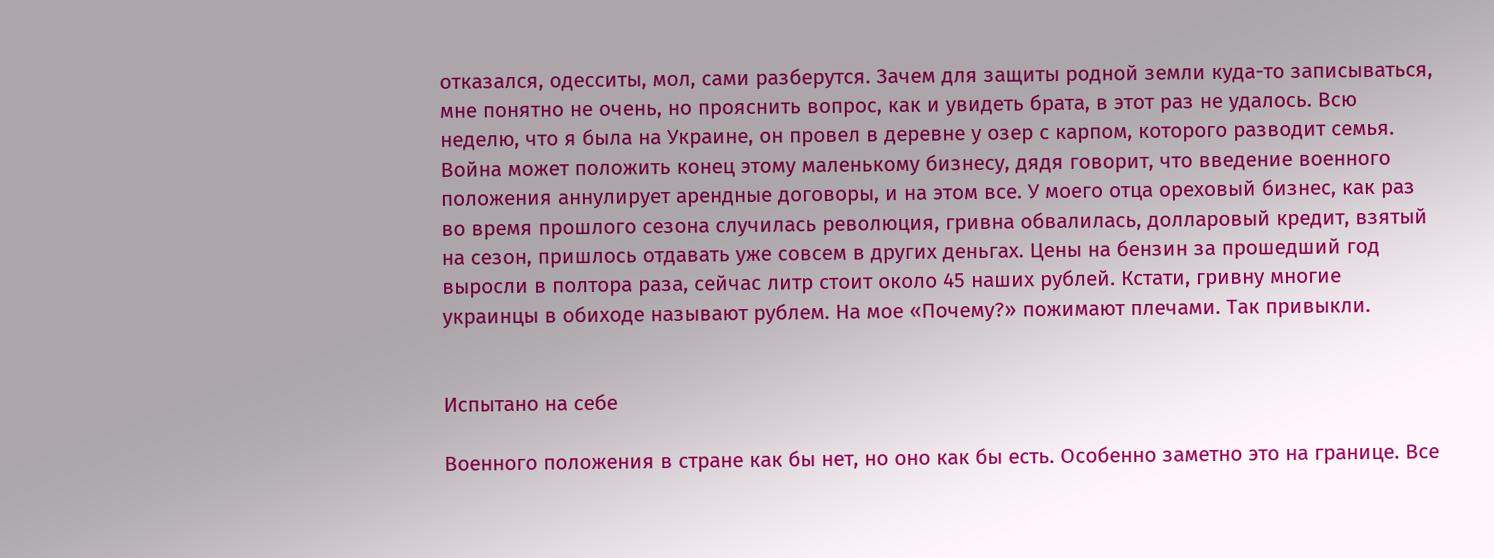отказался, одесситы, мол, сами разберутся. Зачем для защиты родной земли куда-то записываться, мне понятно не очень, но прояснить вопрос, как и увидеть брата, в этот раз не удалось. Всю неделю, что я была на Украине, он провел в деревне у озер с карпом, которого разводит семья. Война может положить конец этому маленькому бизнесу, дядя говорит, что введение военного положения аннулирует арендные договоры, и на этом все. У моего отца ореховый бизнес, как раз во время прошлого сезона случилась революция, гривна обвалилась, долларовый кредит, взятый на сезон, пришлось отдавать уже совсем в других деньгах. Цены на бензин за прошедший год выросли в полтора раза, сейчас литр стоит около 45 наших рублей. Кстати, гривну многие украинцы в обиходе называют рублем. На мое «Почему?» пожимают плечами. Так привыкли.


Испытано на себе

Военного положения в стране как бы нет, но оно как бы есть. Особенно заметно это на границе. Все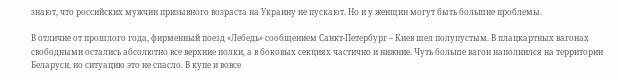знают, что российских мужчин призывного возраста на Украину не пускают. Но и у женщин могут быть большие проблемы.

В отличие от прошлого года, фирменный поезд «Лебедь» сообщением Санкт-Петербург – Киев шел полупустым. В плацкартных вагонах свободными остались абсолютно все верхние полки, а в боковых секциях частично и нижние. Чуть больше вагон наполнился на территории Беларуси, но ситуацию это не спасло. В купе и вовсе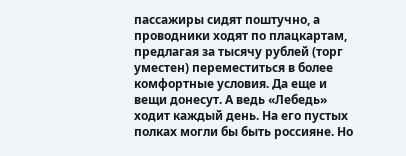пассажиры сидят поштучно, а проводники ходят по плацкартам, предлагая за тысячу рублей (торг уместен) переместиться в более комфортные условия. Да еще и вещи донесут. А ведь «Лебедь» ходит каждый день. На его пустых полках могли бы быть россияне. Но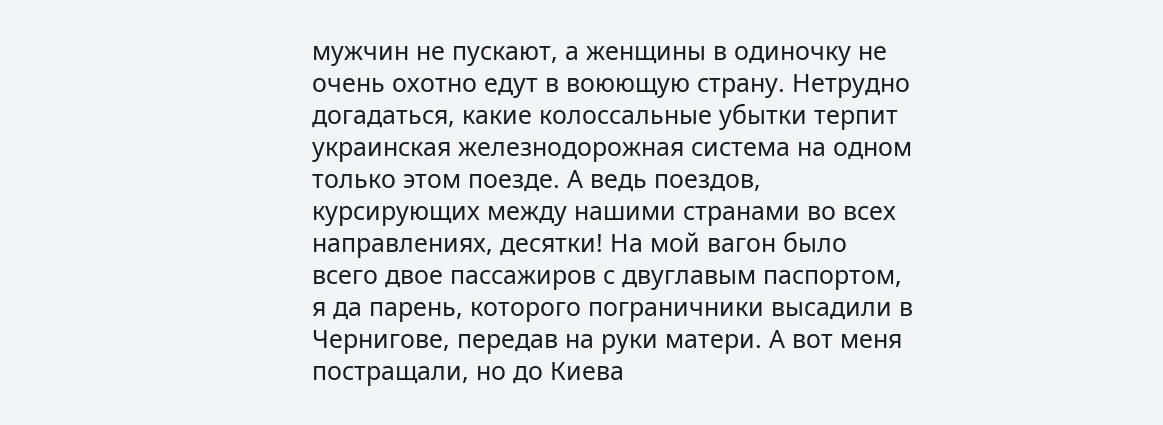мужчин не пускают, а женщины в одиночку не очень охотно едут в воюющую страну. Нетрудно догадаться, какие колоссальные убытки терпит украинская железнодорожная система на одном только этом поезде. А ведь поездов, курсирующих между нашими странами во всех направлениях, десятки! На мой вагон было всего двое пассажиров с двуглавым паспортом, я да парень, которого пограничники высадили в Чернигове, передав на руки матери. А вот меня постращали, но до Киева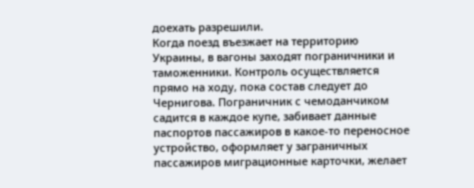доехать разрешили.
Когда поезд въезжает на территорию Украины, в вагоны заходят пограничники и таможенники. Контроль осуществляется прямо на ходу, пока состав следует до Чернигова. Пограничник с чемоданчиком садится в каждое купе, забивает данные паспортов пассажиров в какое-то переносное устройство, оформляет у заграничных пассажиров миграционные карточки, желает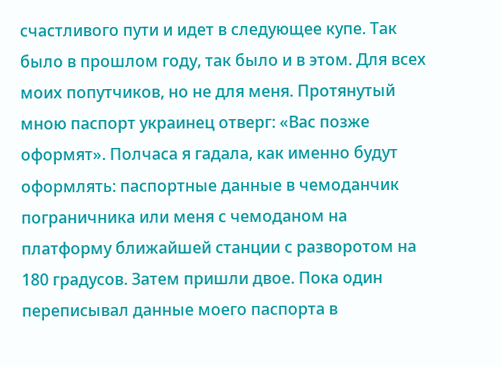счастливого пути и идет в следующее купе. Так было в прошлом году, так было и в этом. Для всех моих попутчиков, но не для меня. Протянутый мною паспорт украинец отверг: «Вас позже оформят». Полчаса я гадала, как именно будут оформлять: паспортные данные в чемоданчик пограничника или меня с чемоданом на платформу ближайшей станции с разворотом на 180 градусов. Затем пришли двое. Пока один переписывал данные моего паспорта в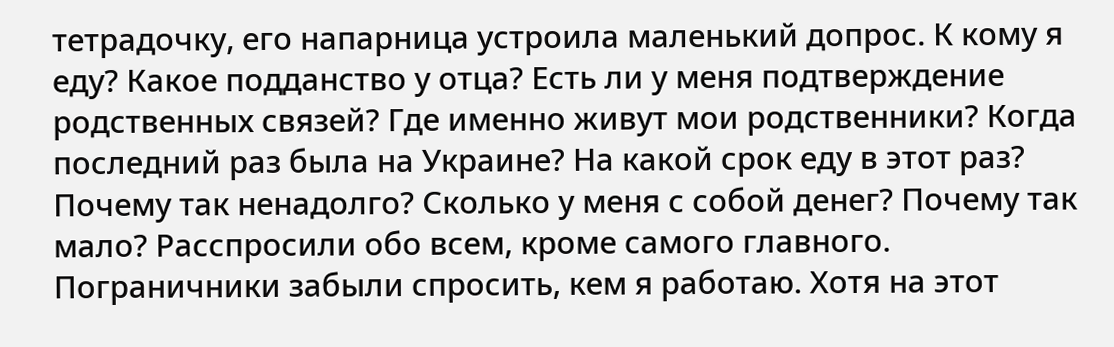тетрадочку, его напарница устроила маленький допрос. К кому я еду? Какое подданство у отца? Есть ли у меня подтверждение родственных связей? Где именно живут мои родственники? Когда последний раз была на Украине? На какой срок еду в этот раз? Почему так ненадолго? Сколько у меня с собой денег? Почему так мало? Расспросили обо всем, кроме самого главного. Пограничники забыли спросить, кем я работаю. Хотя на этот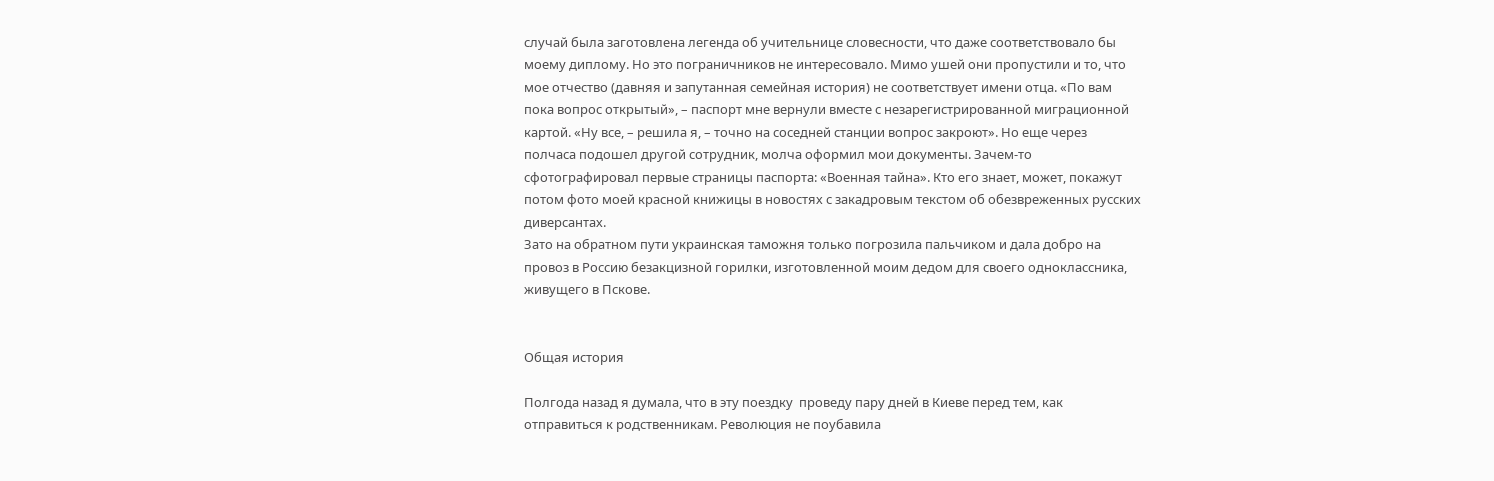случай была заготовлена легенда об учительнице словесности, что даже соответствовало бы моему диплому. Но это пограничников не интересовало. Мимо ушей они пропустили и то, что мое отчество (давняя и запутанная семейная история) не соответствует имени отца. «По вам пока вопрос открытый», – паспорт мне вернули вместе с незарегистрированной миграционной картой. «Ну все, – решила я, – точно на соседней станции вопрос закроют». Но еще через полчаса подошел другой сотрудник, молча оформил мои документы. Зачем-то сфотографировал первые страницы паспорта: «Военная тайна». Кто его знает, может, покажут потом фото моей красной книжицы в новостях с закадровым текстом об обезвреженных русских диверсантах.
Зато на обратном пути украинская таможня только погрозила пальчиком и дала добро на провоз в Россию безакцизной горилки, изготовленной моим дедом для своего одноклассника, живущего в Пскове.


Общая история

Полгода назад я думала, что в эту поездку  проведу пару дней в Киеве перед тем, как отправиться к родственникам. Революция не поубавила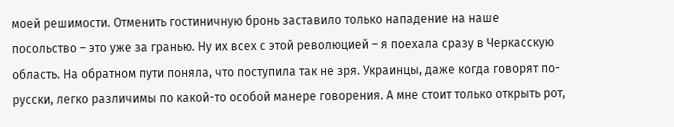моей решимости. Отменить гостиничную бронь заставило только нападение на наше посольство – это уже за гранью. Ну их всех с этой революцией – я поехала сразу в Черкасскую область. На обратном пути поняла, что поступила так не зря. Украинцы, даже когда говорят по-русски, легко различимы по какой-то особой манере говорения. А мне стоит только открыть рот,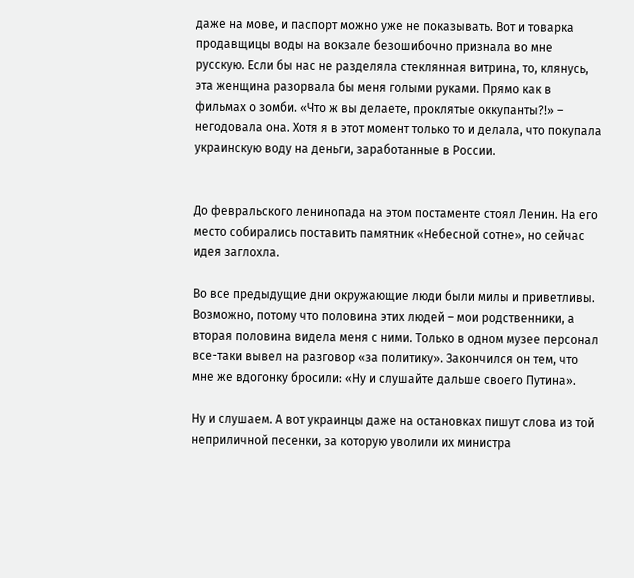даже на мове, и паспорт можно уже не показывать. Вот и товарка продавщицы воды на вокзале безошибочно признала во мне русскую. Если бы нас не разделяла стеклянная витрина, то, клянусь, эта женщина разорвала бы меня голыми руками. Прямо как в фильмах о зомби. «Что ж вы делаете, проклятые оккупанты?!» – негодовала она. Хотя я в этот момент только то и делала, что покупала украинскую воду на деньги, заработанные в России.


До февральского ленинопада на этом постаменте стоял Ленин. На его место собирались поставить памятник «Небесной сотне», но сейчас идея заглохла.

Во все предыдущие дни окружающие люди были милы и приветливы. Возможно, потому что половина этих людей – мои родственники, а вторая половина видела меня с ними. Только в одном музее персонал все-таки вывел на разговор «за политику». Закончился он тем, что мне же вдогонку бросили: «Ну и слушайте дальше своего Путина».

Ну и слушаем. А вот украинцы даже на остановках пишут слова из той неприличной песенки, за которую уволили их министра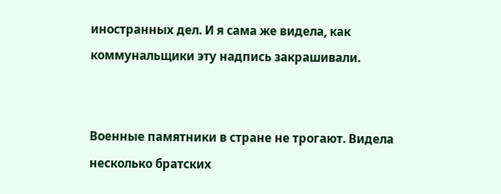иностранных дел. И я сама же видела, как коммунальщики эту надпись закрашивали.


Военные памятники в стране не трогают. Видела несколько братских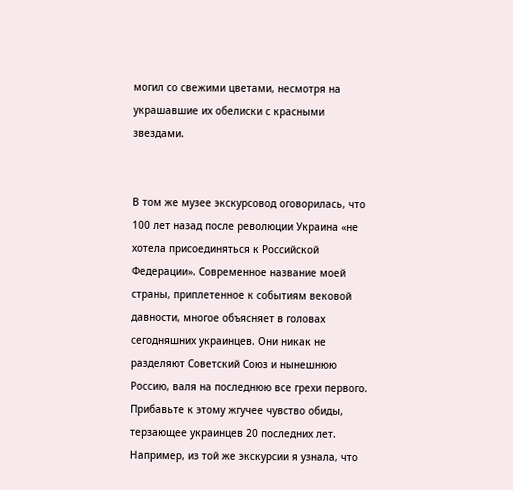могил со свежими цветами, несмотря на украшавшие их обелиски с красными звездами.


В том же музее экскурсовод оговорилась, что 100 лет назад после революции Украина «не хотела присоединяться к Российской Федерации». Современное название моей страны, приплетенное к событиям вековой давности, многое объясняет в головах сегодняшних украинцев. Они никак не разделяют Советский Союз и нынешнюю Россию, валя на последнюю все грехи первого. Прибавьте к этому жгучее чувство обиды, терзающее украинцев 20 последних лет. Например, из той же экскурсии я узнала, что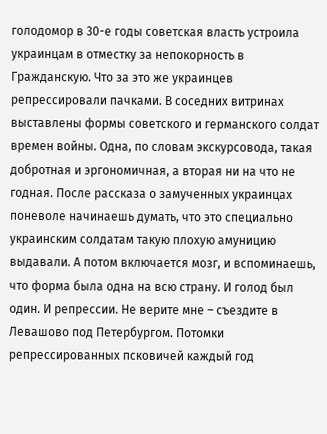голодомор в 30-е годы советская власть устроила украинцам в отместку за непокорность в Гражданскую. Что за это же украинцев репрессировали пачками. В соседних витринах выставлены формы советского и германского солдат времен войны. Одна, по словам экскурсовода, такая добротная и эргономичная, а вторая ни на что не годная. После рассказа о замученных украинцах поневоле начинаешь думать, что это специально украинским солдатам такую плохую амуницию выдавали. А потом включается мозг, и вспоминаешь, что форма была одна на всю страну. И голод был один. И репрессии. Не верите мне – съездите в Левашово под Петербургом. Потомки репрессированных псковичей каждый год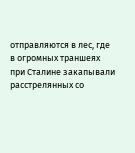отправляются в лес, где в огромных траншеях при Сталине закапывали расстрелянных со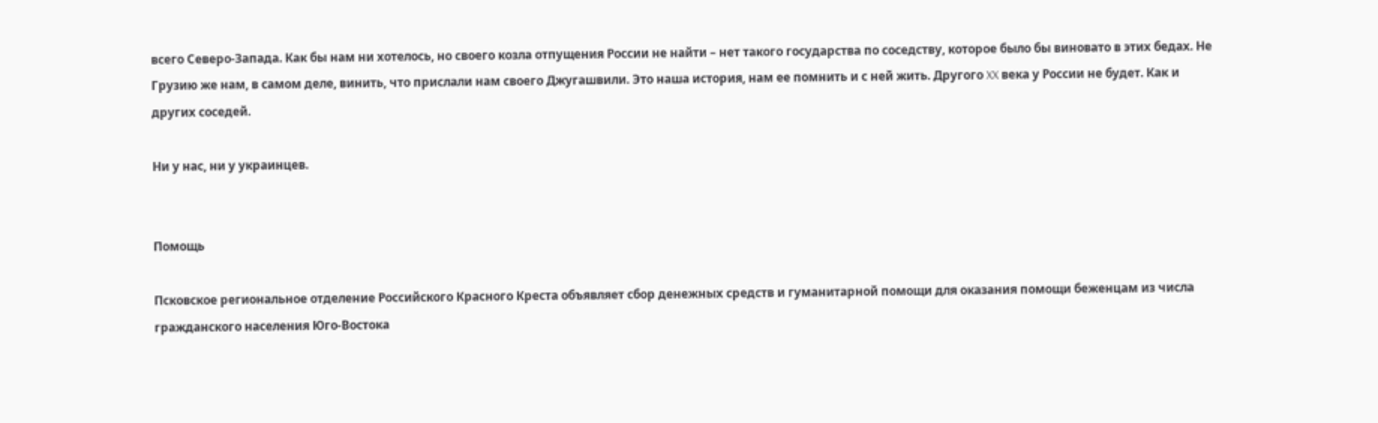всего Северо-Запада. Как бы нам ни хотелось, но своего козла отпущения России не найти – нет такого государства по соседству, которое было бы виновато в этих бедах. Не Грузию же нам, в самом деле, винить, что прислали нам своего Джугашвили. Это наша история, нам ее помнить и с ней жить. Другого XX века у России не будет. Как и других соседей.

Ни у нас, ни у украинцев.


Помощь

Псковское региональное отделение Российского Красного Креста объявляет сбор денежных средств и гуманитарной помощи для оказания помощи беженцам из числа гражданского населения Юго-Востока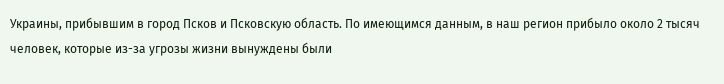Украины, прибывшим в город Псков и Псковскую область. По имеющимся данным, в наш регион прибыло около 2 тысяч человек, которые из-за угрозы жизни вынуждены были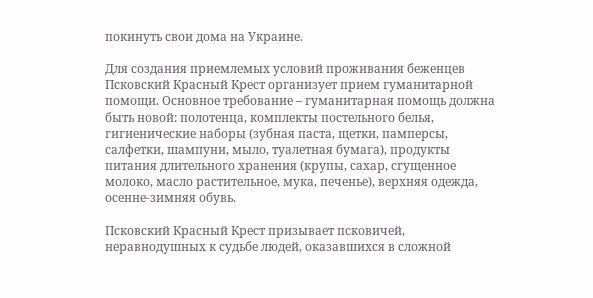покинуть свои дома на Украине.

Для создания приемлемых условий проживания беженцев Псковский Красный Крест организует прием гуманитарной помощи. Основное требование – гуманитарная помощь должна быть новой: полотенца, комплекты постельного белья, гигиенические наборы (зубная паста, щетки, памперсы, салфетки, шампуни, мыло, туалетная бумага), продукты питания длительного хранения (крупы, сахар, сгущенное молоко, масло растительное, мука, печенье), верхняя одежда, осенне-зимняя обувь.

Псковский Красный Крест призывает псковичей, неравнодушных к судьбе людей, оказавшихся в сложной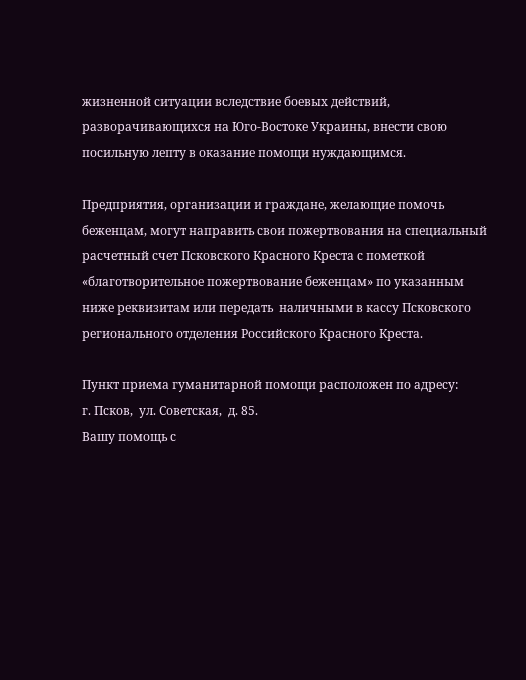жизненной ситуации вследствие боевых действий, разворачивающихся на Юго-Востоке Украины, внести свою посильную лепту в оказание помощи нуждающимся.

Предприятия, организации и граждане, желающие помочь беженцам, могут направить свои пожертвования на специальный расчетный счет Псковского Красного Креста с пометкой  «благотворительное пожертвование беженцам» по указанным ниже реквизитам или передать  наличными в кассу Псковского регионального отделения Российского Красного Креста.

Пункт приема гуманитарной помощи расположен по адресу:
г. Псков,  ул. Советская,  д. 85.
Вашу помощь с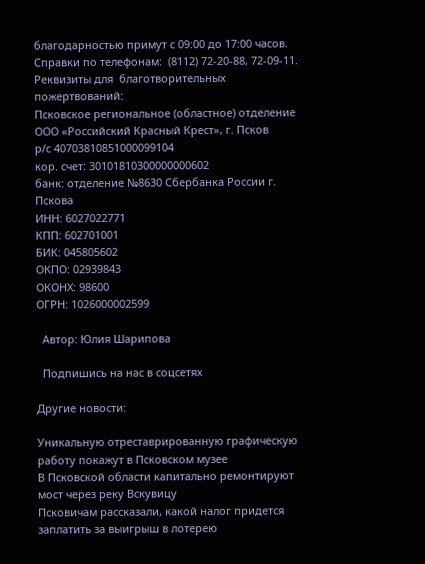благодарностью примут с 09:00 до 17:00 часов.
Справки по телефонам:  (8112) 72-20-88, 72-09-11.
Реквизиты для  благотворительных пожертвований:
Псковское региональное (областное) отделение ООО «Российский Красный Крест», г. Псков
р/с 40703810851000099104
кор. счет: 30101810300000000602
банк: отделение №8630 Сбербанка России г. Пскова
ИНН: 6027022771
КПП: 602701001
БИК: 045805602
ОКПО: 02939843
ОКОНХ: 98600
ОГРН: 1026000002599

  Автор: Юлия Шарипова

  Подпишись на нас в соцсетях

Другие новости:

Уникальную отреставрированную графическую работу покажут в Псковском музее
В Псковской области капитально ремонтируют мост через реку Вскувицу
Псковичам рассказали, какой налог придется заплатить за выигрыш в лотерею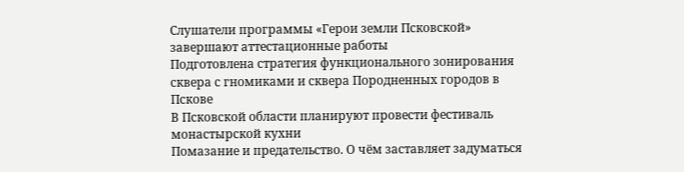Слушатели программы «Герои земли Псковской» завершают аттестационные работы
Подготовлена стратегия функционального зонирования сквера с гномиками и сквера Породненных городов в Пскове
В Псковской области планируют провести фестиваль монастырской кухни
Помазание и предательство. О чём заставляет задуматься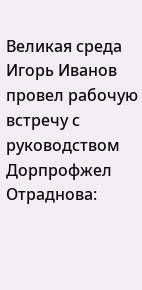Великая среда
Игорь Иванов провел рабочую встречу с руководством Дорпрофжел
Отраднова: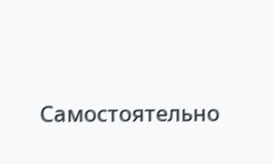Самостоятельно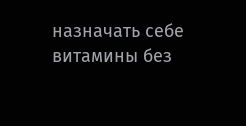назначать себе витамины без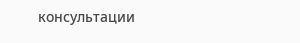консультации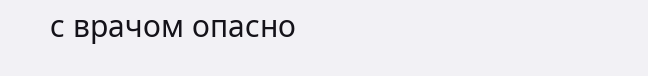с врачом опасно